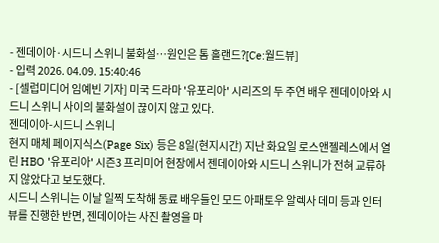- 젠데이아·시드니 스위니 불화설…원인은 톰 홀랜드?[Ce:월드뷰]
- 입력 2026. 04.09. 15:40:46
- [셀럽미디어 임예빈 기자] 미국 드라마 '유포리아' 시리즈의 두 주연 배우 젠데이아와 시드니 스위니 사이의 불화설이 끊이지 않고 있다.
젠데이아-시드니 스위니
현지 매체 페이지식스(Page Six) 등은 8일(현지시간) 지난 화요일 로스앤젤레스에서 열린 HBO '유포리아' 시즌3 프리미어 현장에서 젠데이아와 시드니 스위니가 전혀 교류하지 않았다고 보도했다.
시드니 스위니는 이날 일찍 도착해 동료 배우들인 모드 아패토우 알렉사 데미 등과 인터뷰를 진행한 반면, 젠데이아는 사진 촬영을 마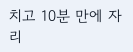치고 10분 만에 자리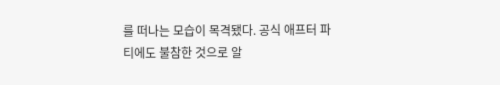를 떠나는 모습이 목격됐다. 공식 애프터 파티에도 불참한 것으로 알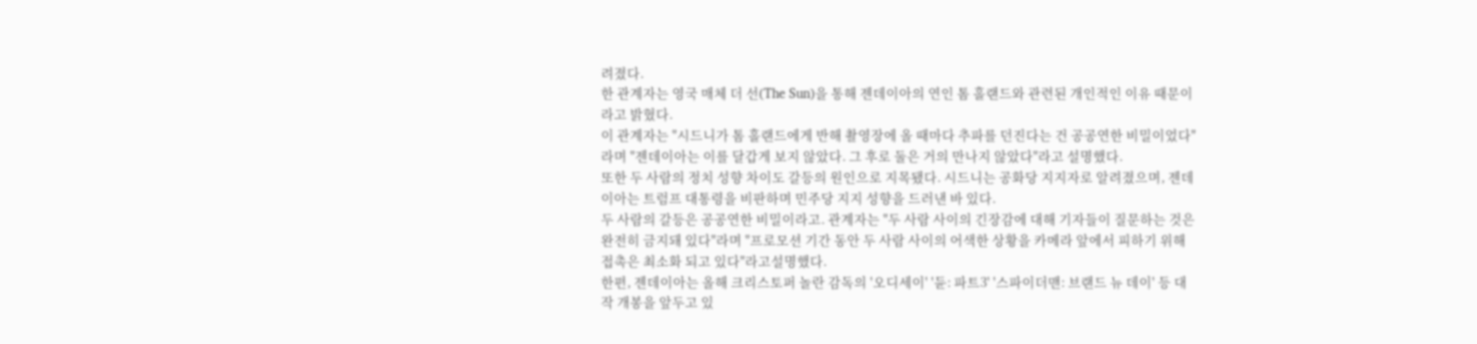려졌다.
한 관계자는 영국 매체 더 선(The Sun)을 통해 젠데이아의 연인 톰 홀랜드와 관련된 개인적인 이유 때문이라고 밝혔다.
이 관계자는 "시드니가 톰 홀랜드에게 반해 촬영장에 올 때마다 추파를 던진다는 건 공공연한 비밀이었다"라며 "젠데이아는 이를 달갑게 보지 않았다. 그 후로 둘은 거의 만나지 않았다"라고 설명했다.
또한 두 사람의 정치 성향 차이도 갈등의 원인으로 지목됐다. 시드니는 공화당 지지자로 알려졌으며, 젠데이아는 트럼프 대통령을 비판하며 민주당 지지 성향을 드러낸 바 있다.
두 사람의 갈등은 공공연한 비밀이라고. 관계자는 "두 사람 사이의 긴장감에 대해 기자들이 질문하는 것은 완전히 금지돼 있다"라며 "프로모션 기간 동안 두 사람 사이의 어색한 상황을 카메라 앞에서 피하기 위해 접촉은 최소화 되고 있다"라고설명했다.
한편, 젠데이아는 올해 크리스토퍼 놀란 감독의 '오디세이' '듄: 파트3' '스파이더맨: 브랜드 뉴 데이' 등 대작 개봉을 앞두고 있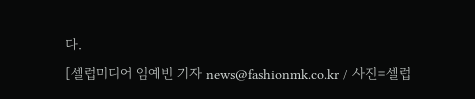다.
[셀럽미디어 임예빈 기자 news@fashionmk.co.kr / 사진=셀럽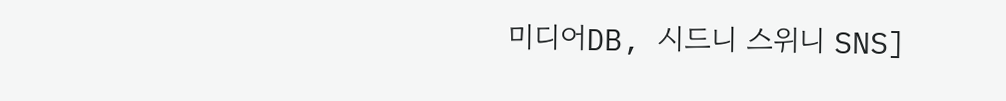미디어DB, 시드니 스위니 SNS]